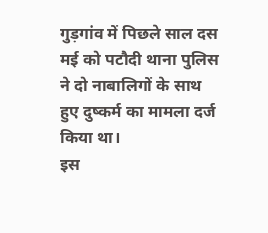गुड़गांव में पिछले साल दस मई को पटौदी थाना पुलिस ने दो नाबालिगों के साथ हुए दुष्कर्म का मामला दर्ज किया था।
इस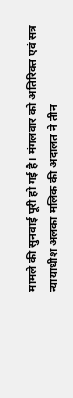मामले की सुनवाई पूरी हो गई है। मंगलवार को अतिरिक्त एवं सत्र न्यायाधीश अलका मलिक की अदालत ने तीन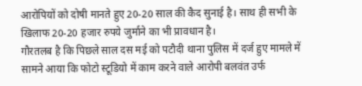आरोपियों को दोषी मानते हुए 20-20 साल की कैद सुनाई है। साथ ही सभी के खिलाफ 20-20 हजार रुपये जुर्माने का भी प्रावधान है।
गौरतलब है कि पिछले साल दस मई को पटौदी थाना पुलिस में दर्ज हुए मामले में सामने आया कि फोटो स्टूडियो में काम करने वाले आरोपी बलवंत उर्फ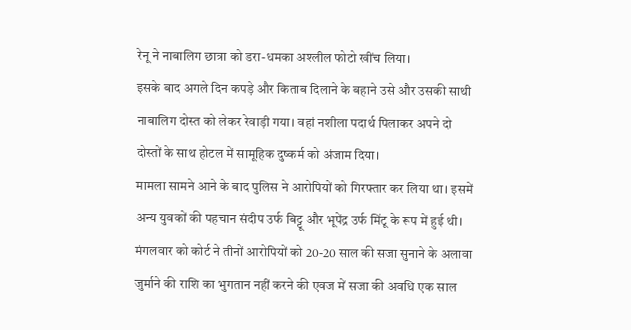रेनू ने नाबालिग छात्रा को डरा-धमका अश्लील फोटो खींच लिया।
इसके बाद अगले दिन कपड़े और किताब दिलाने के बहाने उसे और उसकी साथी नाबालिग दोस्त को लेकर रेवाड़ी गया। वहां नशीला पदार्थ पिलाकर अपने दो दोस्तों के साथ होटल में सामूहिक दुष्कर्म को अंजाम दिया।
मामला सामने आने के बाद पुलिस ने आरोपियों को गिरफ्तार कर लिया था। इसमें अन्य युवकों की पहचान संदीप उर्फ बिट्टू और भूपेंद्र उर्फ मिंटू के रूप में हुई थी।
मंगलवार को कोर्ट ने तीनों आरोपियों को 20-20 साल की सजा सुनाने के अलावा जुर्माने की राशि का भुगतान नहीं करने की एवज में सजा की अवधि एक साल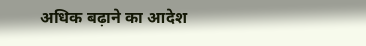अधिक बढ़ाने का आदेश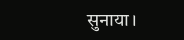सुनाया।